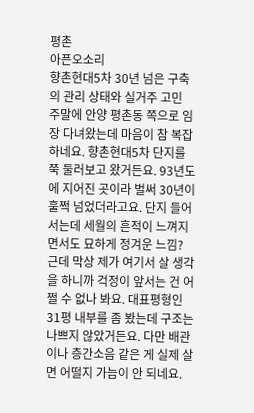평촌
아픈오소리
향촌현대5차 30년 넘은 구축의 관리 상태와 실거주 고민
주말에 안양 평촌동 쪽으로 임장 다녀왔는데 마음이 참 복잡하네요. 향촌현대5차 단지를 쭉 둘러보고 왔거든요. 93년도에 지어진 곳이라 벌써 30년이 훌쩍 넘었더라고요. 단지 들어서는데 세월의 흔적이 느껴지면서도 묘하게 정겨운 느낌? 근데 막상 제가 여기서 살 생각을 하니까 걱정이 앞서는 건 어쩔 수 없나 봐요. 대표평형인 31평 내부를 좀 봤는데 구조는 나쁘지 않았거든요. 다만 배관이나 층간소음 같은 게 실제 살면 어떨지 가늠이 안 되네요.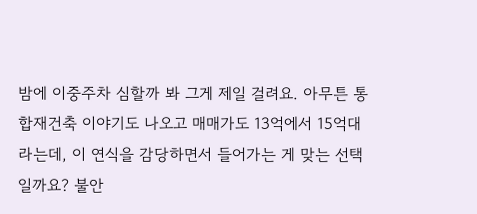밤에 이중주차 심할까 봐 그게 제일 걸려요. 아무튼 통합재건축 이야기도 나오고 매매가도 13억에서 15억대라는데, 이 연식을 감당하면서 들어가는 게 맞는 선택일까요? 불안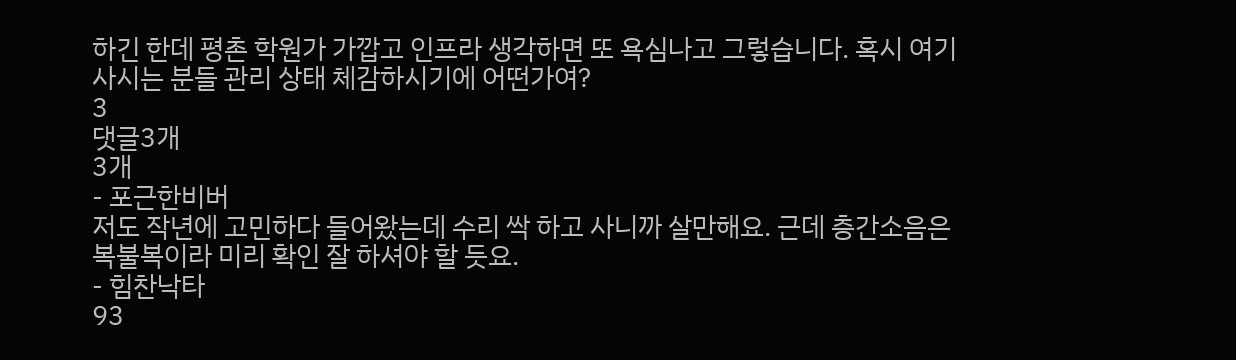하긴 한데 평촌 학원가 가깝고 인프라 생각하면 또 욕심나고 그렇습니다. 혹시 여기 사시는 분들 관리 상태 체감하시기에 어떤가여?
3
댓글3개
3개
- 포근한비버
저도 작년에 고민하다 들어왔는데 수리 싹 하고 사니까 살만해요. 근데 층간소음은 복불복이라 미리 확인 잘 하셔야 할 듯요.
- 힘찬낙타
93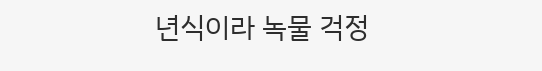년식이라 녹물 걱정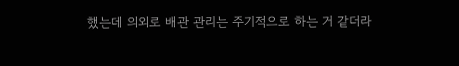했는데 의외로 배관 관리는 주기적으로 하는 거 같더라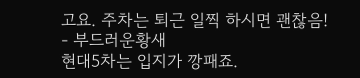고요. 주차는 퇴근 일찍 하시면 괜찮음!
- 부드러운황새
현대5차는 입지가 깡패죠.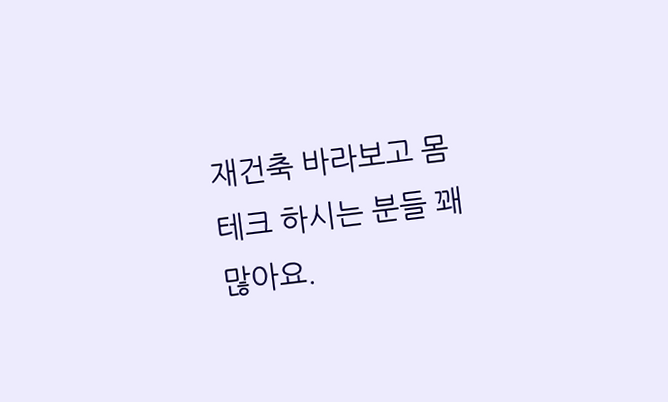재건축 바라보고 몸테크 하시는 분들 꽤 많아요.